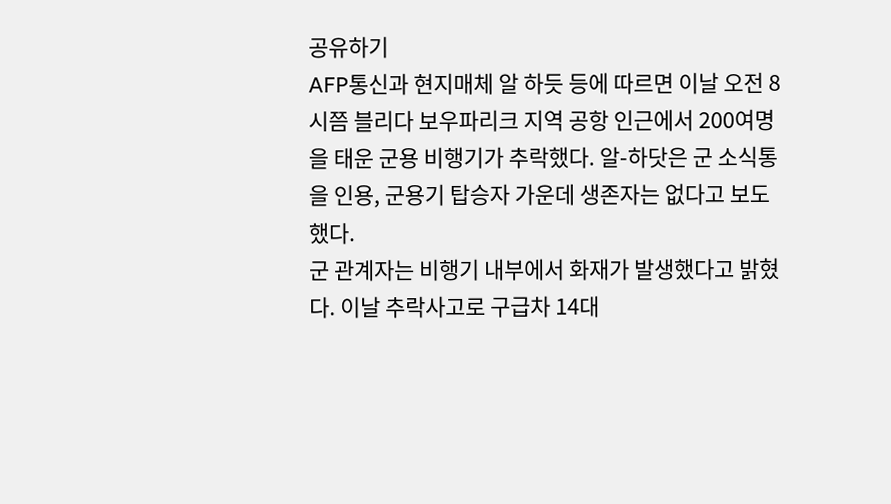공유하기
AFP통신과 현지매체 알 하듯 등에 따르면 이날 오전 8시쯤 블리다 보우파리크 지역 공항 인근에서 200여명을 태운 군용 비행기가 추락했다. 알-하닷은 군 소식통을 인용, 군용기 탑승자 가운데 생존자는 없다고 보도했다.
군 관계자는 비행기 내부에서 화재가 발생했다고 밝혔다. 이날 추락사고로 구급차 14대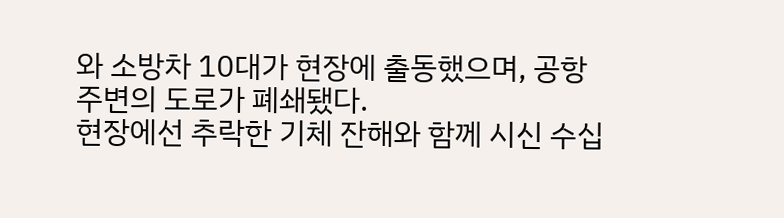와 소방차 10대가 현장에 출동했으며, 공항 주변의 도로가 폐쇄됐다.
현장에선 추락한 기체 잔해와 함께 시신 수십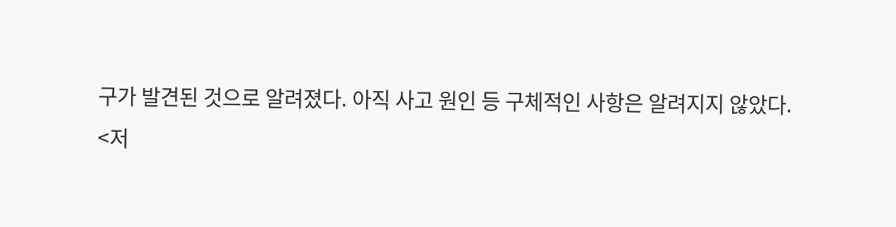구가 발견된 것으로 알려졌다. 아직 사고 원인 등 구체적인 사항은 알려지지 않았다.
<저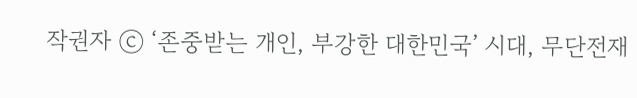작권자 ⓒ ‘존중받는 개인, 부강한 대한민국’ 시대, 무단전재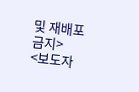및 재배포 금지>
<보도자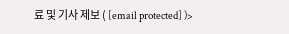료 및 기사 제보 ( [email protected] )>